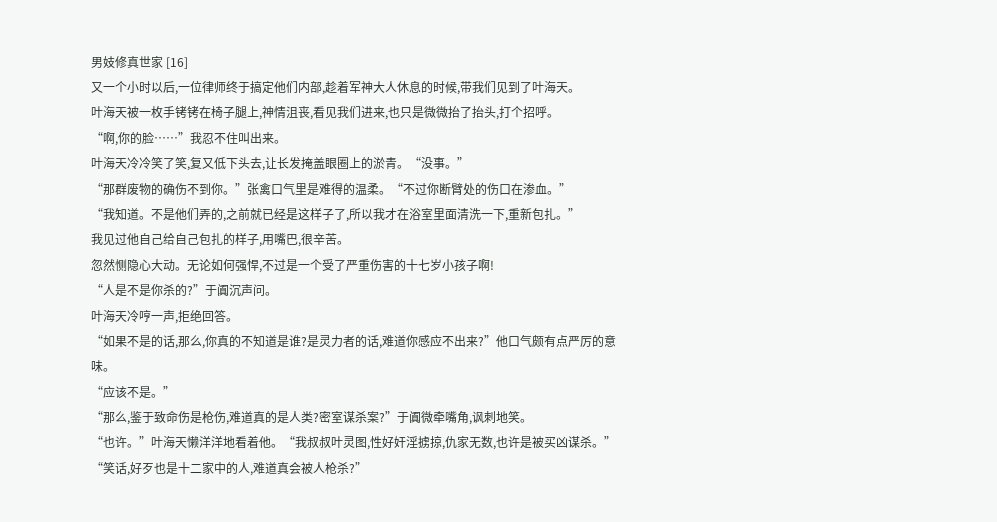男妓修真世家 [16]
又一个小时以后,一位律师终于搞定他们内部,趁着军神大人休息的时候,带我们见到了叶海天。
叶海天被一枚手铐铐在椅子腿上,神情沮丧,看见我们进来,也只是微微抬了抬头,打个招呼。
“啊,你的脸……”我忍不住叫出来。
叶海天冷冷笑了笑,复又低下头去,让长发掩盖眼圈上的淤青。“没事。”
“那群废物的确伤不到你。”张禽口气里是难得的温柔。“不过你断臂处的伤口在渗血。”
“我知道。不是他们弄的,之前就已经是这样子了,所以我才在浴室里面清洗一下,重新包扎。”
我见过他自己给自己包扎的样子,用嘴巴,很辛苦。
忽然恻隐心大动。无论如何强悍,不过是一个受了严重伤害的十七岁小孩子啊!
“人是不是你杀的?”于阗沉声问。
叶海天冷哼一声,拒绝回答。
“如果不是的话,那么,你真的不知道是谁?是灵力者的话,难道你感应不出来?”他口气颇有点严厉的意味。
“应该不是。”
“那么,鉴于致命伤是枪伤,难道真的是人类?密室谋杀案?”于阗微牵嘴角,讽刺地笑。
“也许。”叶海天懒洋洋地看着他。“我叔叔叶灵图,性好奸淫掳掠,仇家无数,也许是被买凶谋杀。”
“笑话,好歹也是十二家中的人,难道真会被人枪杀?”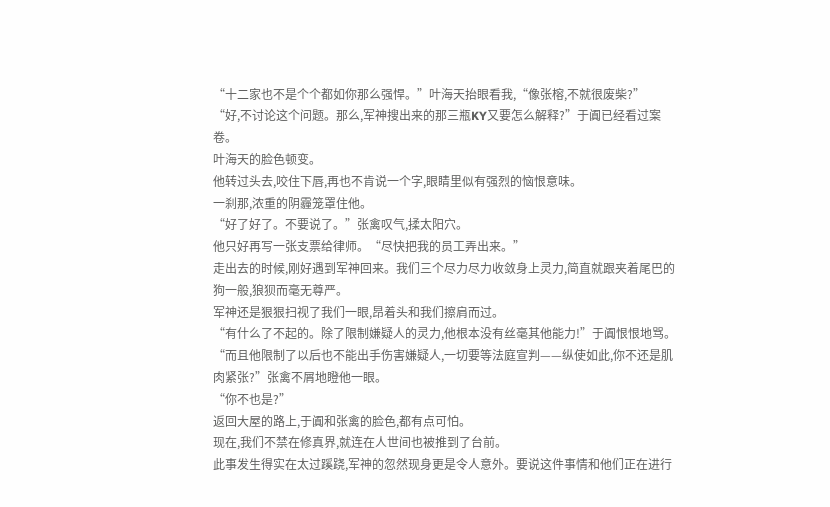“十二家也不是个个都如你那么强悍。”叶海天抬眼看我,“像张榕,不就很废柴?”
“好,不讨论这个问题。那么,军神搜出来的那三瓶KY又要怎么解释?”于阗已经看过案卷。
叶海天的脸色顿变。
他转过头去,咬住下唇,再也不肯说一个字,眼睛里似有强烈的恼恨意味。
一刹那,浓重的阴霾笼罩住他。
“好了好了。不要说了。”张禽叹气,揉太阳穴。
他只好再写一张支票给律师。“尽快把我的员工弄出来。”
走出去的时候,刚好遇到军神回来。我们三个尽力尽力收敛身上灵力,简直就跟夹着尾巴的狗一般,狼狈而毫无尊严。
军神还是狠狠扫视了我们一眼,昂着头和我们擦肩而过。
“有什么了不起的。除了限制嫌疑人的灵力,他根本没有丝毫其他能力!”于阗恨恨地骂。
“而且他限制了以后也不能出手伤害嫌疑人,一切要等法庭宣判——纵使如此,你不还是肌肉紧张?”张禽不屑地瞪他一眼。
“你不也是?”
返回大屋的路上,于阗和张禽的脸色,都有点可怕。
现在,我们不禁在修真界,就连在人世间也被推到了台前。
此事发生得实在太过蹊跷,军神的忽然现身更是令人意外。要说这件事情和他们正在进行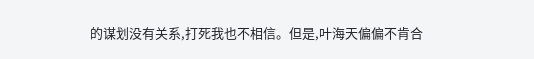的谋划没有关系,打死我也不相信。但是,叶海天偏偏不肯合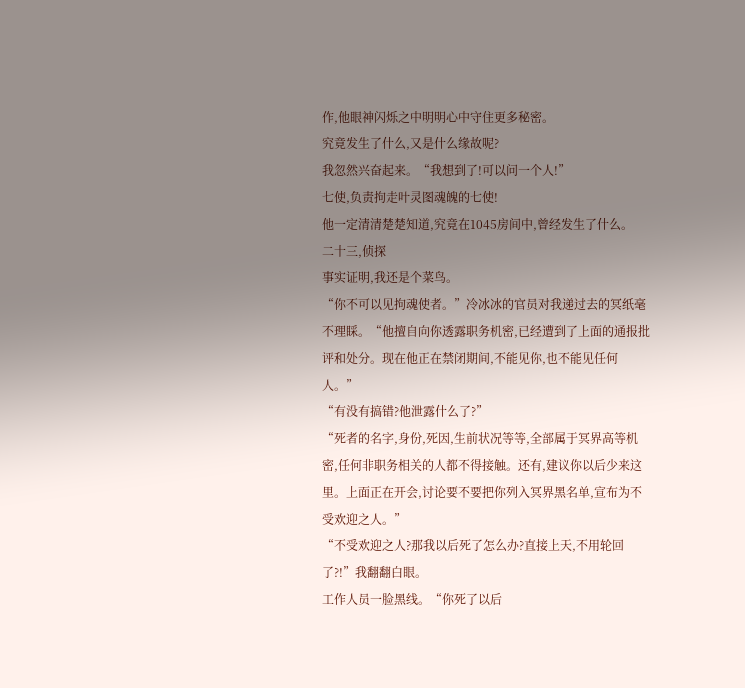作,他眼神闪烁之中明明心中守住更多秘密。
究竟发生了什么,又是什么缘故呢?
我忽然兴奋起来。“我想到了!可以问一个人!”
七使,负责拘走叶灵图魂魄的七使!
他一定清清楚楚知道,究竟在1045房间中,曾经发生了什么。
二十三,侦探
事实证明,我还是个菜鸟。
“你不可以见拘魂使者。”冷冰冰的官员对我递过去的冥纸毫不理睬。“他擅自向你透露职务机密,已经遭到了上面的通报批评和处分。现在他正在禁闭期间,不能见你,也不能见任何人。”
“有没有搞错?他泄露什么了?”
“死者的名字,身份,死因,生前状况等等,全部属于冥界高等机密,任何非职务相关的人都不得接触。还有,建议你以后少来这里。上面正在开会,讨论要不要把你列入冥界黑名单,宣布为不受欢迎之人。”
“不受欢迎之人?那我以后死了怎么办?直接上天,不用轮回了?!”我翻翻白眼。
工作人员一脸黑线。“你死了以后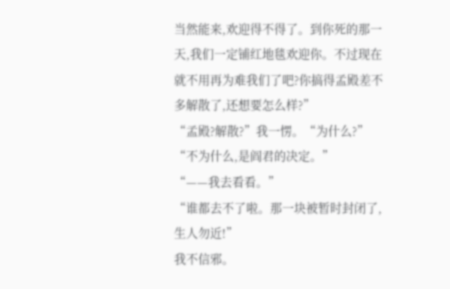当然能来,欢迎得不得了。到你死的那一天,我们一定铺红地毯欢迎你。不过现在就不用再为难我们了吧?你搞得孟殿差不多解散了,还想要怎么样?”
“孟殿?解散?”我一愣。“为什么?”
“不为什么,是阎君的决定。”
“——我去看看。”
“谁都去不了啦。那一块被暂时封闭了,生人勿近!”
我不信邪。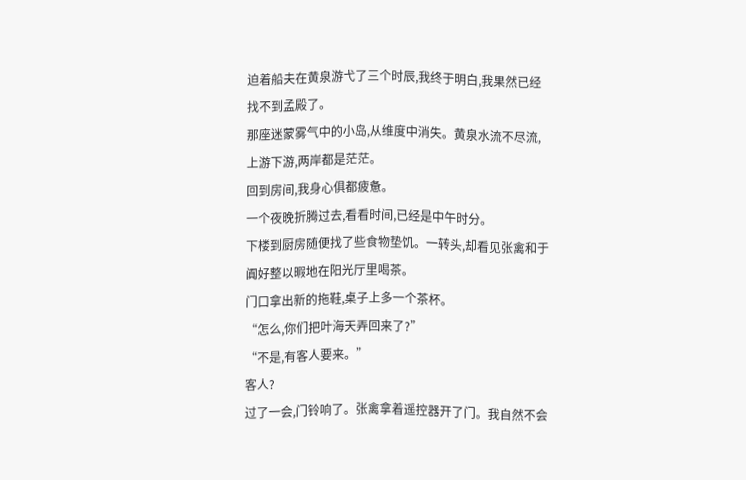迫着船夫在黄泉游弋了三个时辰,我终于明白,我果然已经找不到孟殿了。
那座迷蒙雾气中的小岛,从维度中消失。黄泉水流不尽流,上游下游,两岸都是茫茫。
回到房间,我身心俱都疲惫。
一个夜晚折腾过去,看看时间,已经是中午时分。
下楼到厨房随便找了些食物垫饥。一转头,却看见张禽和于阗好整以暇地在阳光厅里喝茶。
门口拿出新的拖鞋,桌子上多一个茶杯。
“怎么,你们把叶海天弄回来了?”
“不是,有客人要来。”
客人?
过了一会,门铃响了。张禽拿着遥控器开了门。我自然不会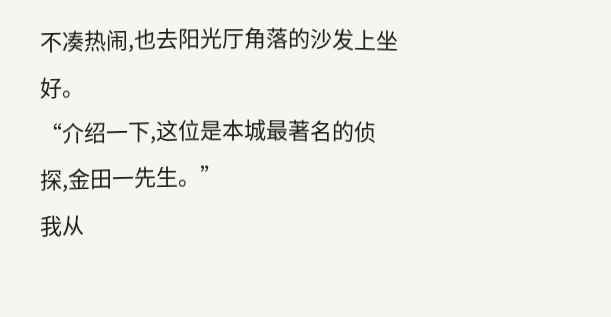不凑热闹,也去阳光厅角落的沙发上坐好。
“介绍一下,这位是本城最著名的侦探,金田一先生。”
我从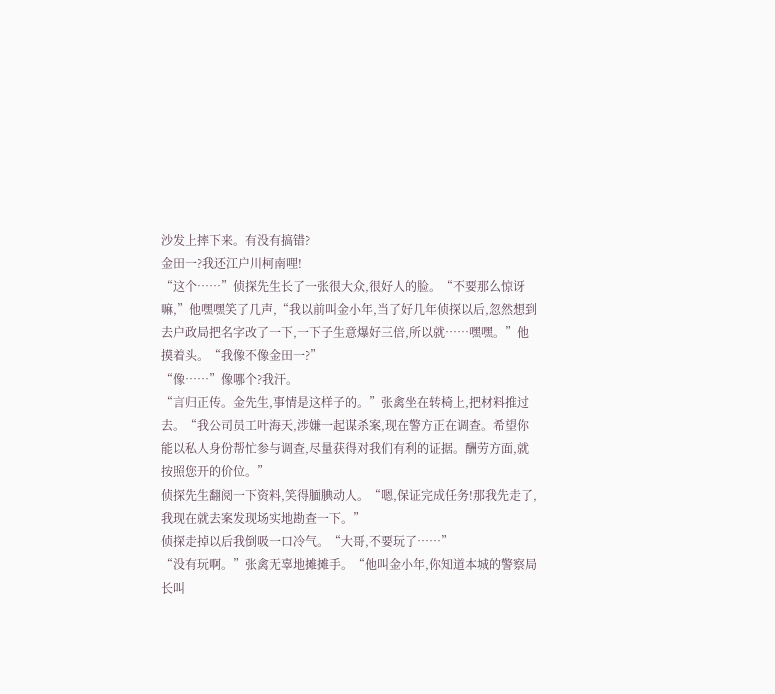沙发上摔下来。有没有搞错?
金田一?我还江户川柯南哩!
“这个……”侦探先生长了一张很大众,很好人的脸。“不要那么惊讶嘛,”他嘿嘿笑了几声,“我以前叫金小年,当了好几年侦探以后,忽然想到去户政局把名字改了一下,一下子生意爆好三倍,所以就……嘿嘿。”他摸着头。“我像不像金田一?”
“像……”像哪个?我汗。
“言归正传。金先生,事情是这样子的。”张禽坐在转椅上,把材料推过去。“我公司员工叶海天,涉嫌一起谋杀案,现在警方正在调查。希望你能以私人身份帮忙参与调查,尽量获得对我们有利的证据。酬劳方面,就按照您开的价位。”
侦探先生翻阅一下资料,笑得腼腆动人。“嗯,保证完成任务!那我先走了,我现在就去案发现场实地勘查一下。”
侦探走掉以后我倒吸一口冷气。“大哥,不要玩了……”
“没有玩啊。”张禽无辜地摊摊手。“他叫金小年,你知道本城的警察局长叫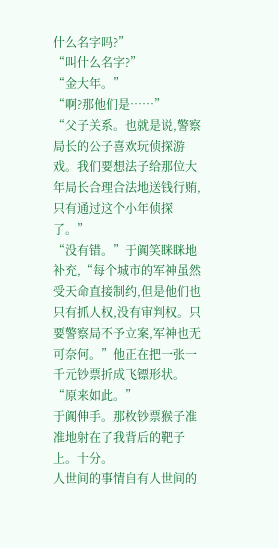什么名字吗?”
“叫什么名字?”
“金大年。”
“啊?那他们是……”
“父子关系。也就是说,警察局长的公子喜欢玩侦探游戏。我们要想法子给那位大年局长合理合法地送钱行贿,只有通过这个小年侦探了。”
“没有错。”于阗笑眯眯地补充,“每个城市的军神虽然受天命直接制约,但是他们也只有抓人权,没有审判权。只要警察局不予立案,军神也无可奈何。”他正在把一张一千元钞票折成飞镖形状。
“原来如此。”
于阗伸手。那枚钞票猴子准准地射在了我背后的靶子上。十分。
人世间的事情自有人世间的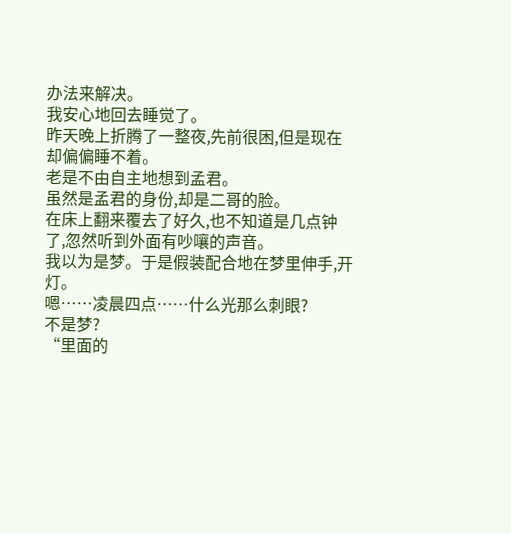办法来解决。
我安心地回去睡觉了。
昨天晚上折腾了一整夜,先前很困,但是现在却偏偏睡不着。
老是不由自主地想到孟君。
虽然是孟君的身份,却是二哥的脸。
在床上翻来覆去了好久,也不知道是几点钟了,忽然听到外面有吵嚷的声音。
我以为是梦。于是假装配合地在梦里伸手,开灯。
嗯……凌晨四点……什么光那么刺眼?
不是梦?
“里面的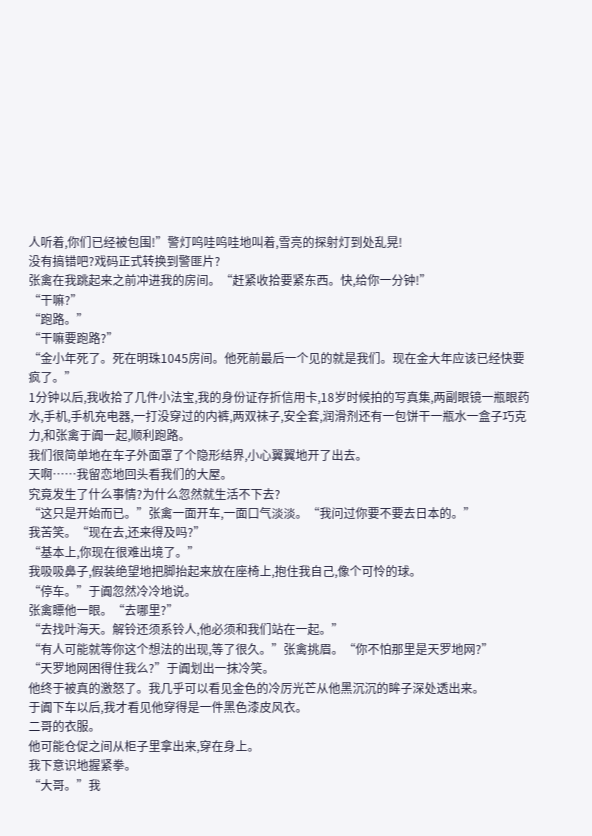人听着,你们已经被包围!”警灯呜哇呜哇地叫着,雪亮的探射灯到处乱晃!
没有搞错吧?戏码正式转换到警匪片?
张禽在我跳起来之前冲进我的房间。“赶紧收拾要紧东西。快,给你一分钟!”
“干嘛?”
“跑路。”
“干嘛要跑路?”
“金小年死了。死在明珠1045房间。他死前最后一个见的就是我们。现在金大年应该已经快要疯了。”
1分钟以后,我收拾了几件小法宝,我的身份证存折信用卡,18岁时候拍的写真集,两副眼镜一瓶眼药水,手机,手机充电器,一打没穿过的内裤,两双袜子,安全套,润滑剂还有一包饼干一瓶水一盒子巧克力,和张禽于阗一起,顺利跑路。
我们很简单地在车子外面罩了个隐形结界,小心翼翼地开了出去。
天啊……我留恋地回头看我们的大屋。
究竟发生了什么事情?为什么忽然就生活不下去?
“这只是开始而已。”张禽一面开车,一面口气淡淡。“我问过你要不要去日本的。”
我苦笑。“现在去,还来得及吗?”
“基本上,你现在很难出境了。”
我吸吸鼻子,假装绝望地把脚抬起来放在座椅上,抱住我自己,像个可怜的球。
“停车。”于阗忽然冷冷地说。
张禽瞟他一眼。“去哪里?”
“去找叶海天。解铃还须系铃人,他必须和我们站在一起。”
“有人可能就等你这个想法的出现,等了很久。”张禽挑眉。“你不怕那里是天罗地网?”
“天罗地网困得住我么?”于阗划出一抹冷笑。
他终于被真的激怒了。我几乎可以看见金色的冷厉光芒从他黑沉沉的眸子深处透出来。
于阗下车以后,我才看见他穿得是一件黑色漆皮风衣。
二哥的衣服。
他可能仓促之间从柜子里拿出来,穿在身上。
我下意识地握紧拳。
“大哥。”我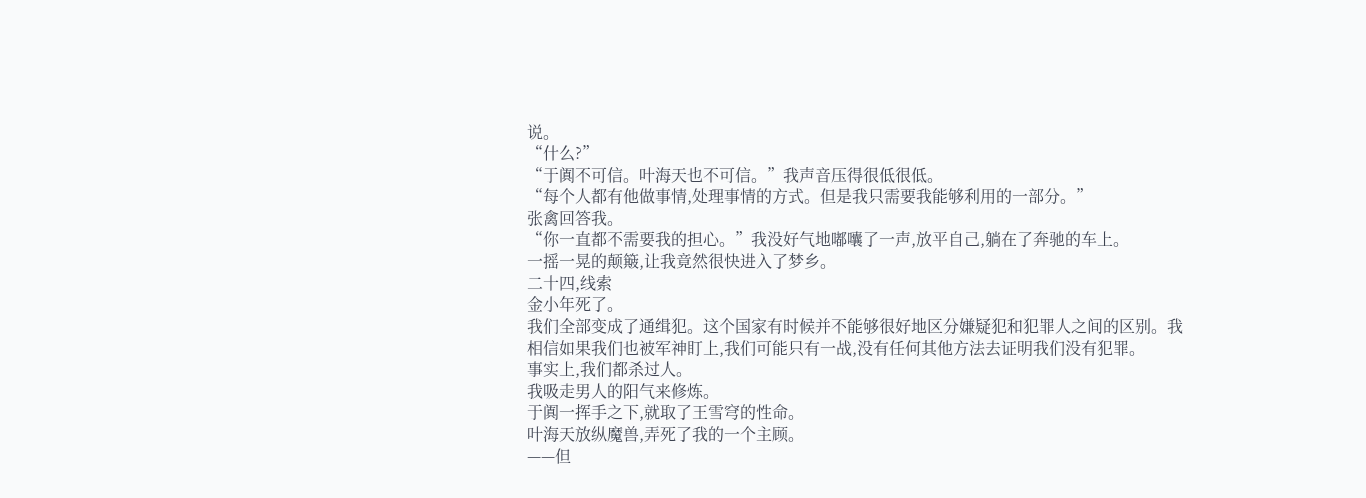说。
“什么?”
“于阗不可信。叶海天也不可信。”我声音压得很低很低。
“每个人都有他做事情,处理事情的方式。但是我只需要我能够利用的一部分。”
张禽回答我。
“你一直都不需要我的担心。”我没好气地嘟囔了一声,放平自己,躺在了奔驰的车上。
一摇一晃的颠簸,让我竟然很快进入了梦乡。
二十四,线索
金小年死了。
我们全部变成了通缉犯。这个国家有时候并不能够很好地区分嫌疑犯和犯罪人之间的区别。我相信如果我们也被军神盯上,我们可能只有一战,没有任何其他方法去证明我们没有犯罪。
事实上,我们都杀过人。
我吸走男人的阳气来修炼。
于阗一挥手之下,就取了王雪穹的性命。
叶海天放纵魔兽,弄死了我的一个主顾。
——但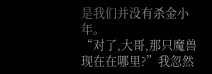是我们并没有杀金小年。
“对了,大哥,那只魔兽现在在哪里?”我忽然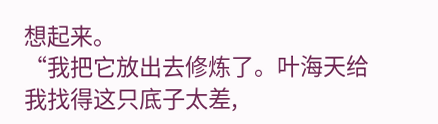想起来。
“我把它放出去修炼了。叶海天给我找得这只底子太差,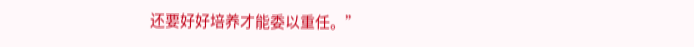还要好好培养才能委以重任。”